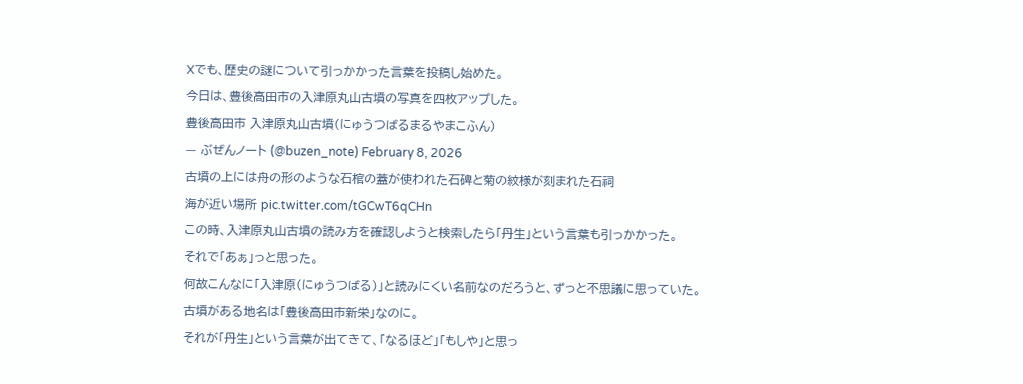Xでも、歴史の謎について引っかかった言葉を投稿し始めた。
今日は、豊後高田市の入津原丸山古墳の写真を四枚アップした。
豊後高田市 入津原丸山古墳(にゅうつばるまるやまこふん)
— ぶぜんノート (@buzen_note) February 8, 2026
古墳の上には舟の形のような石棺の蓋が使われた石碑と菊の紋様が刻まれた石祠
海が近い場所 pic.twitter.com/tGCwT6qCHn
この時、入津原丸山古墳の読み方を確認しようと検索したら「丹生」という言葉も引っかかった。
それで「あぁ」っと思った。
何故こんなに「入津原(にゅうつばる)」と読みにくい名前なのだろうと、ずっと不思議に思っていた。
古墳がある地名は「豊後高田市新栄」なのに。
それが「丹生」という言葉が出てきて、「なるほど」「もしや」と思っ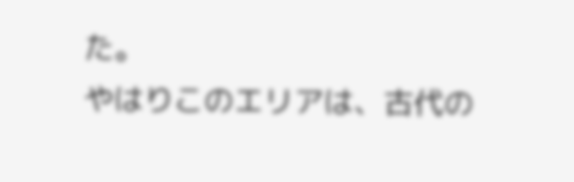た。
やはりこのエリアは、古代の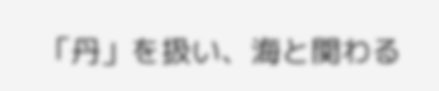「丹」を扱い、海と関わる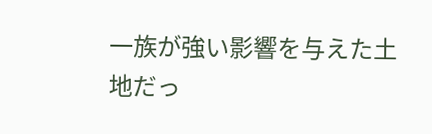一族が強い影響を与えた土地だっ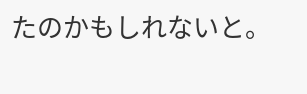たのかもしれないと。